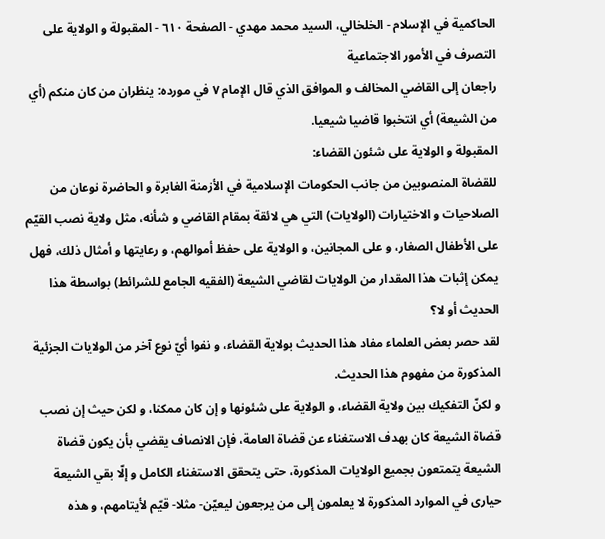الحاكمية في الإسلام - الخلخالي، السيد محمد مهدي - الصفحة ٦١٠ - المقبولة و الولاية على التصرف في الأمور الاجتماعية
راجعان إلى القاضي المخالف و الموافق الذي قال الإمام ٧ في مورده: ينظران من كان منكم (أي من الشيعة) أي انتخبوا قاضيا شيعيا.
المقبولة و الولاية على شئون القضاء:
للقضاة المنصوبين من جانب الحكومات الإسلامية في الأزمنة الغابرة و الحاضرة نوعان من الصلاحيات و الاختيارات (الولايات) التي هي لائقة بمقام القاضي و شأنه، مثل ولاية نصب القيّم على الأطفال الصغار، و على المجانين، و الولاية على حفظ أموالهم، و رعايتها و أمثال ذلك، فهل يمكن إثبات هذا المقدار من الولايات لقاضي الشيعة (الفقيه الجامع للشرائط) بواسطة هذا الحديث أو لا؟
لقد حصر بعض العلماء مفاد هذا الحديث بولاية القضاء، و نفوا أيّ نوع آخر من الولايات الجزئية المذكورة من مفهوم هذا الحديث.
و لكنّ التفكيك بين ولاية القضاء، و الولاية على شئونها و إن كان ممكنا، و لكن حيث إن نصب قضاة الشيعة كان بهدف الاستغناء عن قضاة العامة، فإن الانصاف يقضي بأن يكون قضاة الشيعة يتمتعون بجميع الولايات المذكورة، حتى يتحقق الاستغناء الكامل و إلّا بقي الشيعة حيارى في الموارد المذكورة لا يعلمون إلى من يرجعون ليعيّن- مثلا- قيّم لأيتامهم، و هذه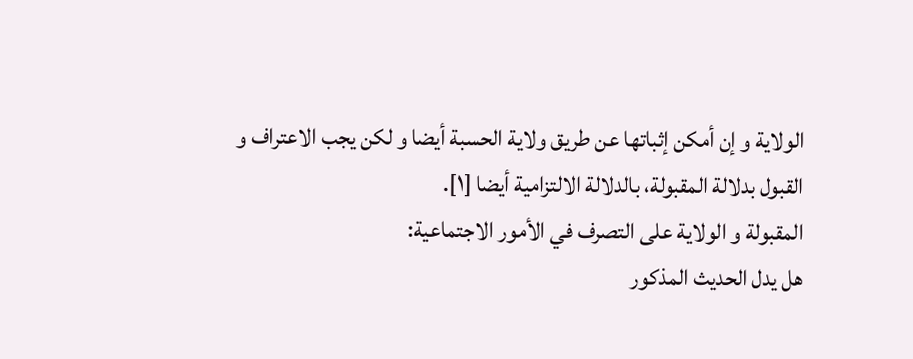الولاية و إن أمكن إثباتها عن طريق ولاية الحسبة أيضا و لكن يجب الاعتراف و القبول بدلالة المقبولة، بالدلالة الالتزامية أيضا [١].
المقبولة و الولاية على التصرف في الأمور الاجتماعية:
هل يدل الحديث المذكور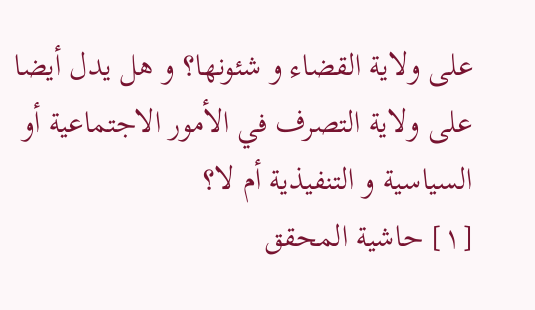على ولاية القضاء و شئونها؟ و هل يدل أيضا على ولاية التصرف في الأمور الاجتماعية أو السياسية و التنفيذية أم لا؟
[١] حاشية المحقق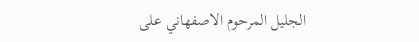الجليل المرحوم الاصفهاني على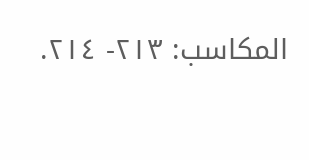المكاسب: ٢١٣- ٢١٤.